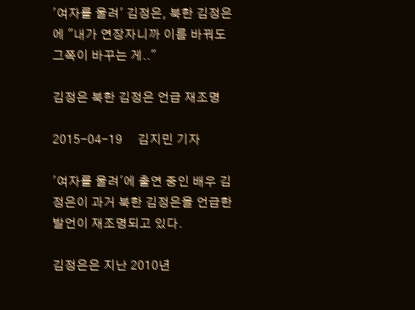'여자를 울려' 김정은, 북한 김정은에 "내가 연장자니까 이름 바꿔도 그쪽이 바꾸는 게.."

김정은 북한 김정은 언급 재조명

2015-04-19     김지민 기자

'여자를 울려'에 출연 중인 배우 김정은이 과거 북한 김정은을 언급한 발언이 재조명되고 있다.

김정은은 지난 2010년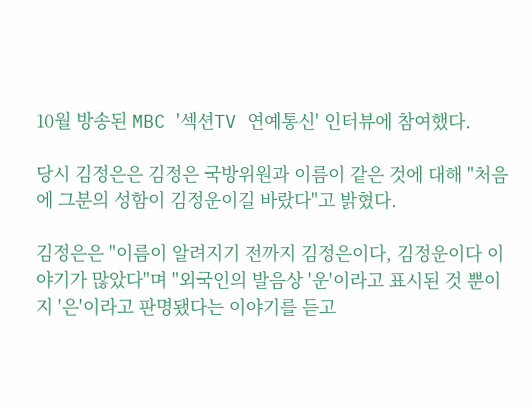10월 방송된 MBC '섹션TV 연예통신' 인터뷰에 참여했다.

당시 김정은은 김정은 국방위원과 이름이 같은 것에 대해 "처음에 그분의 성함이 김정운이길 바랐다"고 밝혔다.

김정은은 "이름이 알려지기 전까지 김정은이다, 김정운이다 이야기가 많았다"며 "외국인의 발음상 '운'이라고 표시된 것 뿐이지 '은'이라고 판명됐다는 이야기를 듣고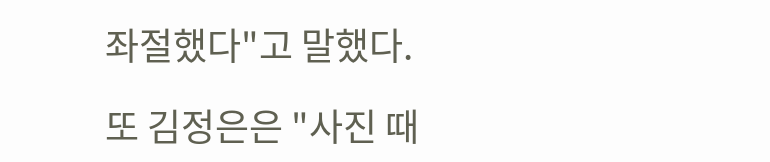좌절했다"고 말했다.

또 김정은은 "사진 때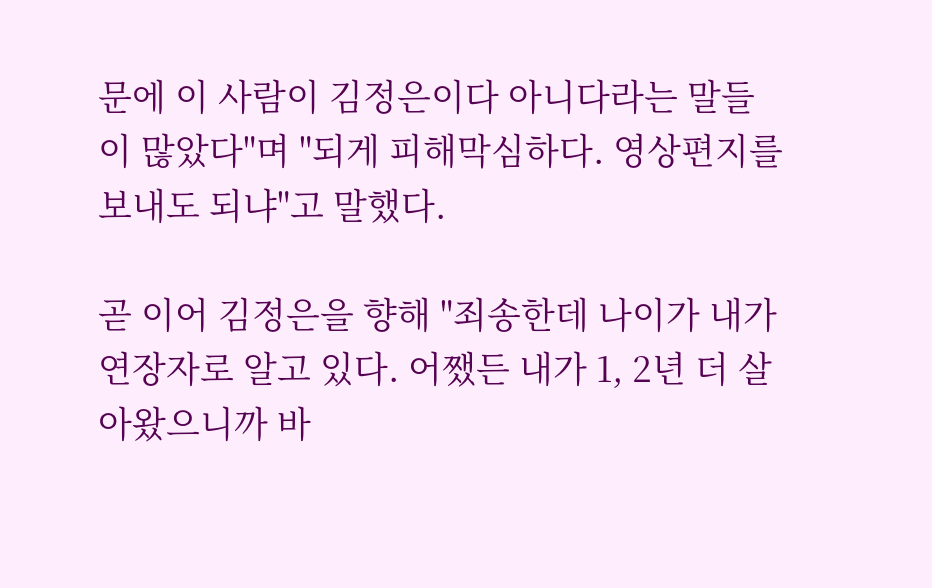문에 이 사람이 김정은이다 아니다라는 말들이 많았다"며 "되게 피해막심하다. 영상편지를 보내도 되냐"고 말했다.

곧 이어 김정은을 향해 "죄송한데 나이가 내가 연장자로 알고 있다. 어쨌든 내가 1, 2년 더 살아왔으니까 바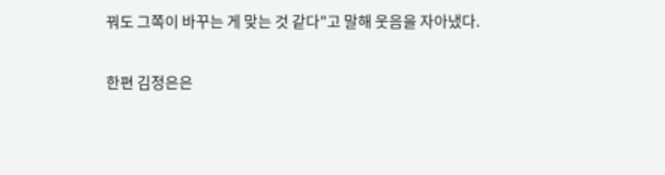꿔도 그쪽이 바꾸는 게 맞는 것 같다"고 말해 웃음을 자아냈다.

한편 김정은은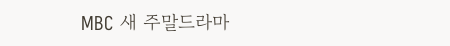MBC 새 주말드라마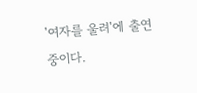'여자를 울려'에 출연 중이다.